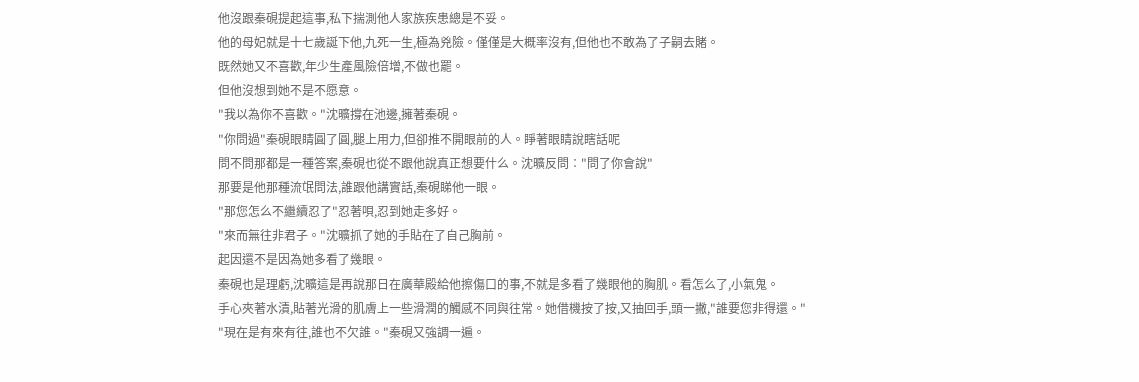他沒跟秦硯提起這事,私下揣測他人家族疾患總是不妥。
他的母妃就是十七歲誕下他,九死一生,極為兇險。僅僅是大概率沒有,但他也不敢為了子嗣去賭。
既然她又不喜歡,年少生產風險倍增,不做也罷。
但他沒想到她不是不愿意。
"我以為你不喜歡。"沈曠撐在池邊,擁著秦硯。
"你問過"秦硯眼睛圓了圓,腿上用力,但卻推不開眼前的人。睜著眼睛說瞎話呢
問不問那都是一種答案,秦硯也從不跟他說真正想要什么。沈曠反問∶"問了你會說"
那要是他那種流氓問法,誰跟他講實話,秦硯睇他一眼。
"那您怎么不繼續忍了"忍著唄,忍到她走多好。
"來而無往非君子。"沈曠抓了她的手貼在了自己胸前。
起因還不是因為她多看了幾眼。
秦硯也是理虧,沈曠這是再說那日在廣華殿給他擦傷口的事,不就是多看了幾眼他的胸肌。看怎么了,小氣鬼。
手心夾著水漬,貼著光滑的肌膚上一些滑潤的觸感不同與往常。她借機按了按,又抽回手,頭一撇,"誰要您非得還。"
"現在是有來有往,誰也不欠誰。"秦硯又強調一遍。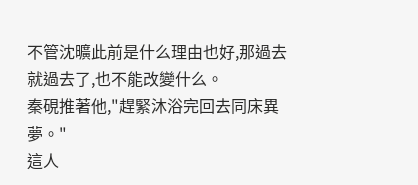不管沈曠此前是什么理由也好,那過去就過去了,也不能改變什么。
秦硯推著他,"趕緊沐浴完回去同床異夢。"
這人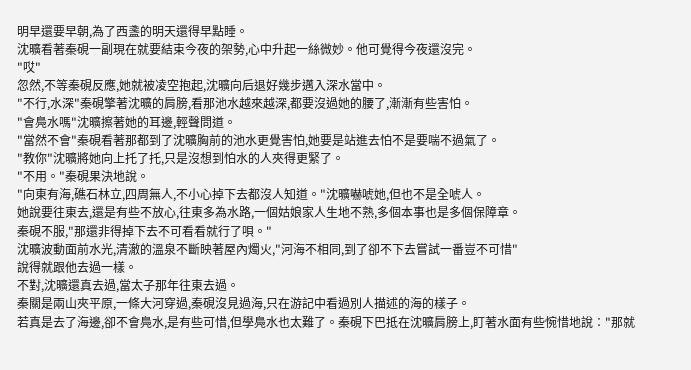明早還要早朝,為了西盞的明天還得早點睡。
沈曠看著秦硯一副現在就要結束今夜的架勢,心中升起一絲微妙。他可覺得今夜還沒完。
"哎"
忽然,不等秦硯反應,她就被凌空抱起,沈曠向后退好幾步邁入深水當中。
"不行,水深"秦硯擎著沈曠的肩膀,看那池水越來越深,都要沒過她的腰了,漸漸有些害怕。
"會鳧水嗎"沈曠擦著她的耳邊,輕聲問道。
"當然不會"秦硯看著那都到了沈曠胸前的池水更覺害怕,她要是站進去怕不是要喘不過氣了。
"教你"沈曠將她向上托了托,只是沒想到怕水的人夾得更緊了。
"不用。"秦硯果決地說。
"向東有海,礁石林立,四周無人,不小心掉下去都沒人知道。"沈曠嚇唬她,但也不是全唬人。
她說要往東去,還是有些不放心,往東多為水路,一個姑娘家人生地不熟,多個本事也是多個保障章。
秦硯不服,"那還非得掉下去不可看看就行了唄。"
沈曠波動面前水光,清澈的溫泉不斷映著屋內燭火,"河海不相同,到了卻不下去嘗試一番豈不可惜"
說得就跟他去過一樣。
不對,沈曠還真去過,當太子那年往東去過。
秦關是兩山夾平原,一條大河穿過,秦硯沒見過海,只在游記中看過別人描述的海的樣子。
若真是去了海邊,卻不會鳧水,是有些可惜,但學鳧水也太難了。秦硯下巴抵在沈曠肩膀上,盯著水面有些惋惜地說∶"那就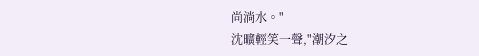尚淌水。"
沈曠輕笑一聲,"潮汐之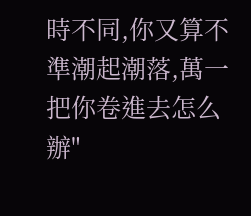時不同,你又算不準潮起潮落,萬一把你卷進去怎么辦"